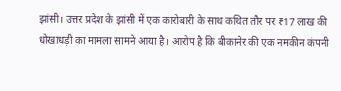झांसी। उत्तर प्रदेश के झांसी में एक कारोबारी के साथ कथित तौर पर ₹17 लाख की धोखाधड़ी का मामला सामने आया है। आरोप है कि बीकानेर की एक नमकीन कंपनी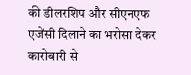की डीलरशिप और सीएनएफ एजेंसी दिलाने का भरोसा देकर कारोबारी से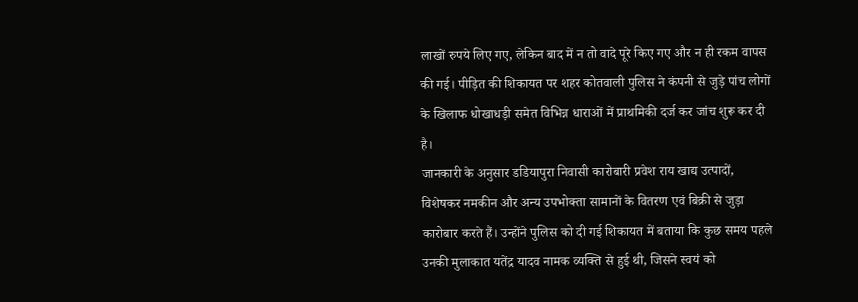लाखों रुपये लिए गए, लेकिन बाद में न तो वादे पूरे किए गए और न ही रकम वापस की गई। पीड़ित की शिकायत पर शहर कोतवाली पुलिस ने कंपनी से जुड़े पांच लोगों के खिलाफ धोखाधड़ी समेत विभिन्न धाराओं में प्राथमिकी दर्ज कर जांच शुरू कर दी है।
जानकारी के अनुसार डडियापुरा निवासी कारोबारी प्रवेश राय खाद्य उत्पादों, विशेषकर नमकीन और अन्य उपभोक्ता सामानों के वितरण एवं बिक्री से जुड़ा कारोबार करते हैं। उन्होंने पुलिस को दी गई शिकायत में बताया कि कुछ समय पहले उनकी मुलाकात यतेंद्र यादव नामक व्यक्ति से हुई थी, जिसने स्वयं को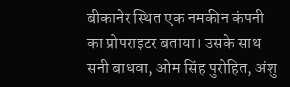बीकानेर स्थित एक नमकीन कंपनी का प्रोपराइटर बताया। उसके साथ सनी बाधवा, ओम सिंह पुरोहित, अंशु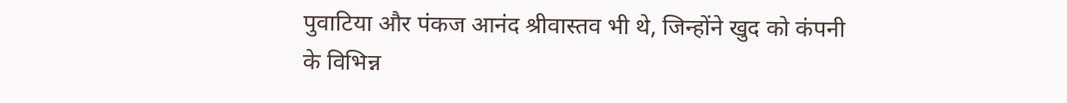पुवाटिया और पंकज आनंद श्रीवास्तव भी थे, जिन्होंने खुद को कंपनी के विभिन्न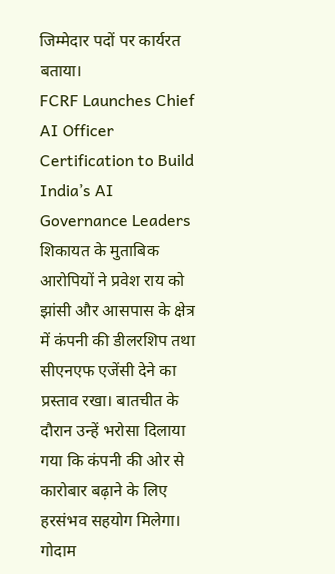जिम्मेदार पदों पर कार्यरत बताया।
FCRF Launches Chief AI Officer Certification to Build India’s AI Governance Leaders
शिकायत के मुताबिक आरोपियों ने प्रवेश राय को झांसी और आसपास के क्षेत्र में कंपनी की डीलरशिप तथा सीएनएफ एजेंसी देने का प्रस्ताव रखा। बातचीत के दौरान उन्हें भरोसा दिलाया गया कि कंपनी की ओर से कारोबार बढ़ाने के लिए हरसंभव सहयोग मिलेगा। गोदाम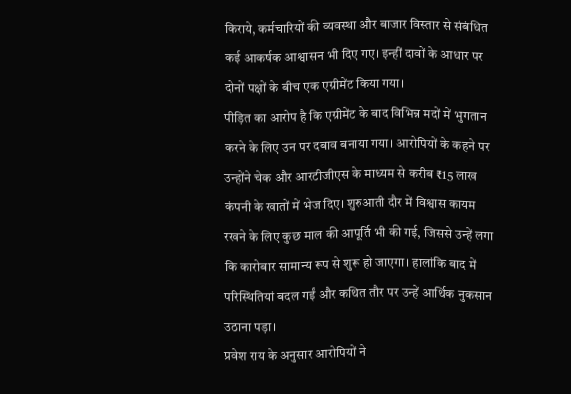किराये, कर्मचारियों की व्यवस्था और बाजार विस्तार से संबंधित कई आकर्षक आश्वासन भी दिए गए। इन्हीं दावों के आधार पर दोनों पक्षों के बीच एक एग्रीमेंट किया गया।
पीड़ित का आरोप है कि एग्रीमेंट के बाद विभिन्न मदों में भुगतान करने के लिए उन पर दबाव बनाया गया। आरोपियों के कहने पर उन्होंने चेक और आरटीजीएस के माध्यम से करीब ₹15 लाख कंपनी के खातों में भेज दिए। शुरुआती दौर में विश्वास कायम रखने के लिए कुछ माल की आपूर्ति भी की गई, जिससे उन्हें लगा कि कारोबार सामान्य रूप से शुरू हो जाएगा। हालांकि बाद में परिस्थितियां बदल गईं और कथित तौर पर उन्हें आर्थिक नुकसान उठाना पड़ा।
प्रवेश राय के अनुसार आरोपियों ने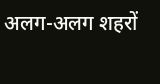अलग-अलग शहरों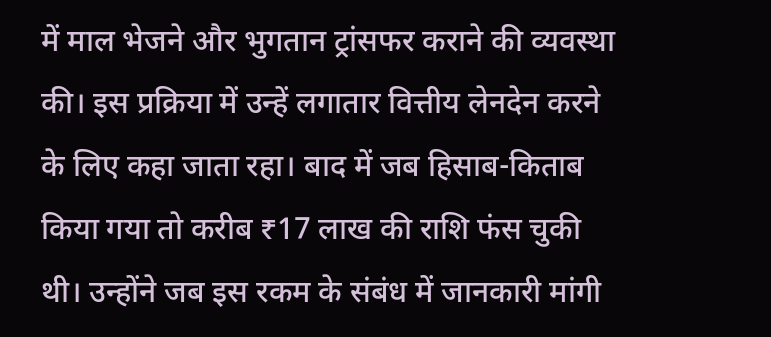में माल भेजने और भुगतान ट्रांसफर कराने की व्यवस्था की। इस प्रक्रिया में उन्हें लगातार वित्तीय लेनदेन करने के लिए कहा जाता रहा। बाद में जब हिसाब-किताब किया गया तो करीब ₹17 लाख की राशि फंस चुकी थी। उन्होंने जब इस रकम के संबंध में जानकारी मांगी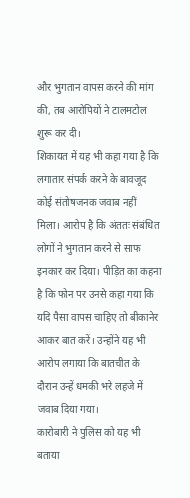और भुगतान वापस करने की मांग की, तब आरोपियों ने टालमटोल शुरू कर दी।
शिकायत में यह भी कहा गया है कि लगातार संपर्क करने के बावजूद कोई संतोषजनक जवाब नहीं मिला। आरोप है कि अंततः संबंधित लोगों ने भुगतान करने से साफ इनकार कर दिया। पीड़ित का कहना है कि फोन पर उनसे कहा गया कि यदि पैसा वापस चाहिए तो बीकानेर आकर बात करें। उन्होंने यह भी आरोप लगाया कि बातचीत के दौरान उन्हें धमकी भरे लहजे में जवाब दिया गया।
कारोबारी ने पुलिस को यह भी बताया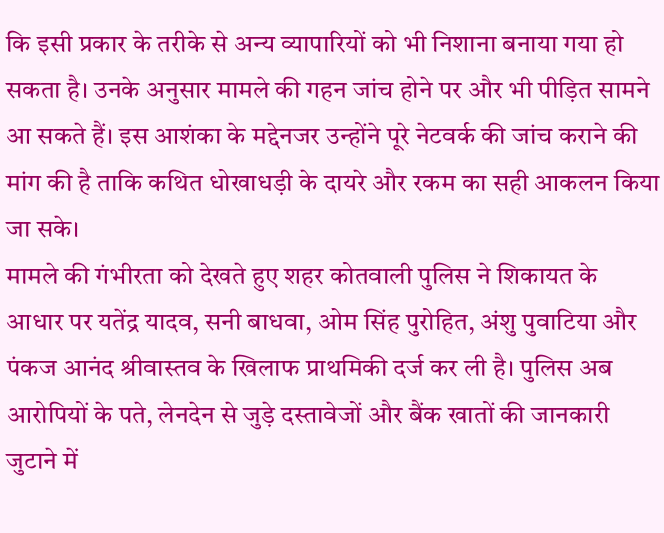कि इसी प्रकार के तरीके से अन्य व्यापारियों को भी निशाना बनाया गया हो सकता है। उनके अनुसार मामले की गहन जांच होने पर और भी पीड़ित सामने आ सकते हैं। इस आशंका के मद्देनजर उन्होंने पूरे नेटवर्क की जांच कराने की मांग की है ताकि कथित धोखाधड़ी के दायरे और रकम का सही आकलन किया जा सके।
मामले की गंभीरता को देखते हुए शहर कोतवाली पुलिस ने शिकायत के आधार पर यतेंद्र यादव, सनी बाधवा, ओम सिंह पुरोहित, अंशु पुवाटिया और पंकज आनंद श्रीवास्तव के खिलाफ प्राथमिकी दर्ज कर ली है। पुलिस अब आरोपियों के पते, लेनदेन से जुड़े दस्तावेजों और बैंक खातों की जानकारी जुटाने में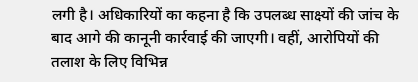लगी है। अधिकारियों का कहना है कि उपलब्ध साक्ष्यों की जांच के बाद आगे की कानूनी कार्रवाई की जाएगी। वहीं, आरोपियों की तलाश के लिए विभिन्न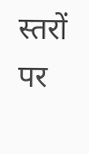स्तरों पर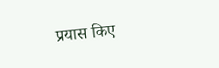प्रयास किए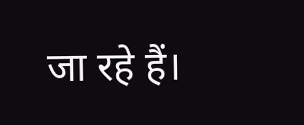जा रहे हैं।